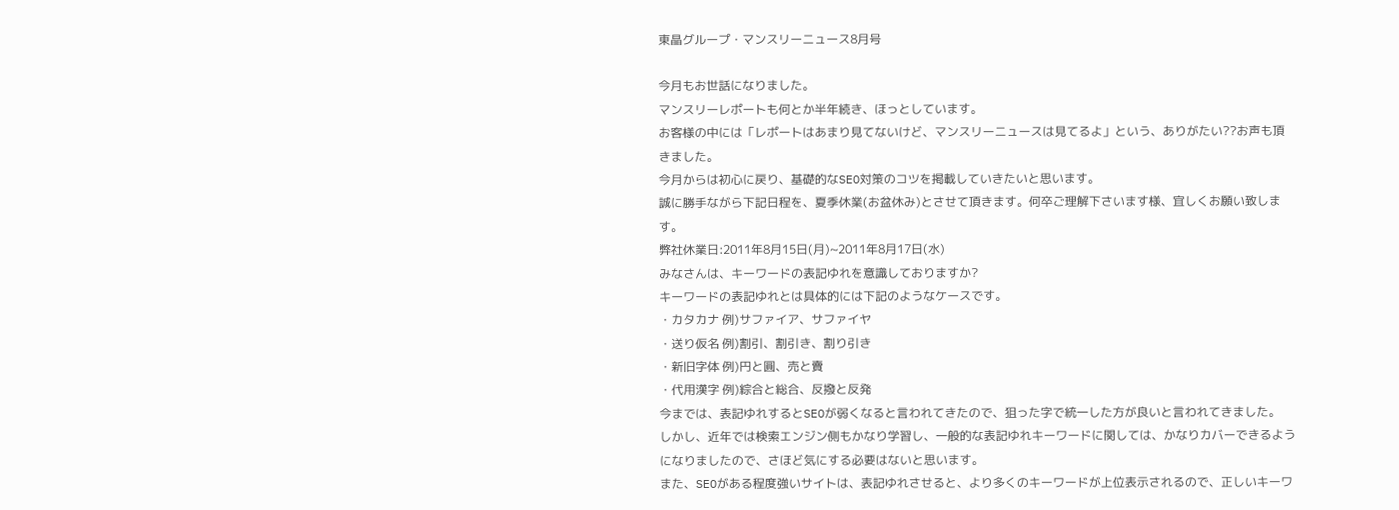東晶グループ・マンスリーニュース8月号

今月もお世話になりました。
マンスリーレポートも何とか半年続き、ほっとしています。
お客様の中には「レポートはあまり見てないけど、マンスリーニュースは見てるよ」という、ありがたい??お声も頂きました。
今月からは初心に戻り、基礎的なSEO対策のコツを掲載していきたいと思います。
誠に勝手ながら下記日程を、夏季休業(お盆休み)とさせて頂きます。何卒ご理解下さいます様、宜しくお願い致します。
弊社休業日:2011年8月15日(月)~2011年8月17日(水)
みなさんは、キーワードの表記ゆれを意識しておりますか?
キーワードの表記ゆれとは具体的には下記のようなケースです。
・カタカナ 例)サファイア、サファイヤ
・送り仮名 例)割引、割引き、割り引き
・新旧字体 例)円と圓、売と賣
・代用漢字 例)綜合と総合、反撥と反発
今までは、表記ゆれするとSEOが弱くなると言われてきたので、狙った字で統一した方が良いと言われてきました。
しかし、近年では検索エンジン側もかなり学習し、一般的な表記ゆれキーワードに関しては、かなりカバーできるようになりましたので、さほど気にする必要はないと思います。
また、SEOがある程度強いサイトは、表記ゆれさせると、より多くのキーワードが上位表示されるので、正しいキーワ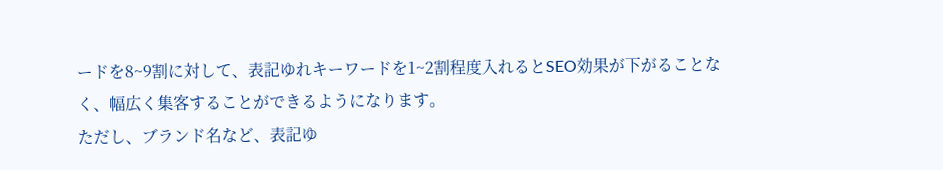ードを8~9割に対して、表記ゆれキーワードを1~2割程度入れるとSEO効果が下がることなく、幅広く集客することができるようになります。
ただし、ブランド名など、表記ゆ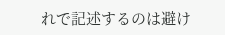れで記述するのは避け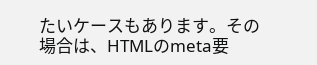たいケースもあります。その場合は、HTMLのmeta要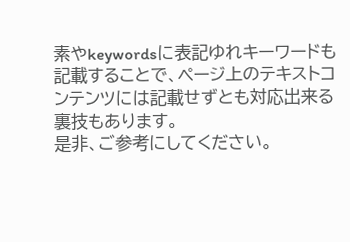素やkeywordsに表記ゆれキーワードも記載することで、ページ上のテキストコンテンツには記載せずとも対応出来る裏技もあります。
是非、ご参考にしてください。